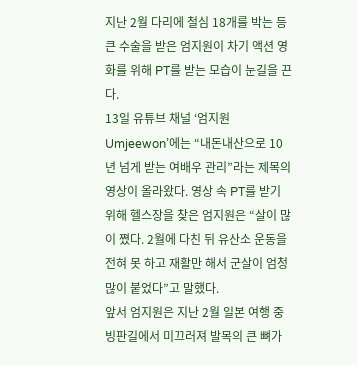지난 2월 다리에 철심 18개를 박는 등 큰 수술을 받은 엄지원이 차기 액션 영화를 위해 PT를 받는 모습이 눈길을 끈다.
13일 유튜브 채널 ‘엄지원 Umjeewon’에는 “내돈내산으로 10년 넘게 받는 여배우 관리”라는 제목의 영상이 올라왔다. 영상 속 PT를 받기 위해 헬스장을 찾은 엄지원은 “살이 많이 쪘다. 2월에 다친 뒤 유산소 운동을 전혀 못 하고 재활만 해서 군살이 엄청 많이 붙었다”고 말했다.
앞서 엄지원은 지난 2월 일본 여행 중 빙판길에서 미끄러져 발목의 큰 뼈가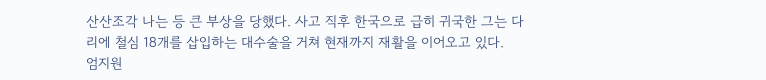산산조각 나는 등 큰 부상을 당했다. 사고 직후 한국으로 급히 귀국한 그는 다리에 철심 18개를 삽입하는 대수술을 거쳐 현재까지 재활을 이어오고 있다.
엄지원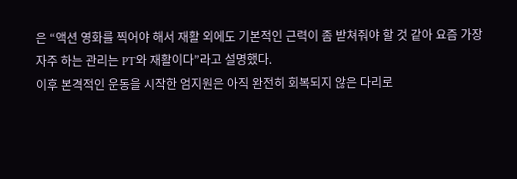은 “액션 영화를 찍어야 해서 재활 외에도 기본적인 근력이 좀 받쳐줘야 할 것 같아 요즘 가장 자주 하는 관리는 PT와 재활이다”라고 설명했다.
이후 본격적인 운동을 시작한 엄지원은 아직 완전히 회복되지 않은 다리로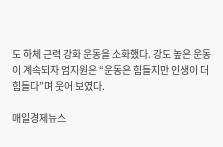도 하체 근력 강화 운동을 소화했다. 강도 높은 운동이 계속되자 엄지원은 “운동은 힘들지만 인생이 더 힘들다”며 웃어 보였다.

매일경제뉴스